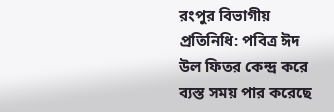রংপুর বিভাগীয় প্রতিনিধি: পবিত্র ঈদ উল ফিতর কেন্দ্র করে ব্যস্ত সময় পার করেছে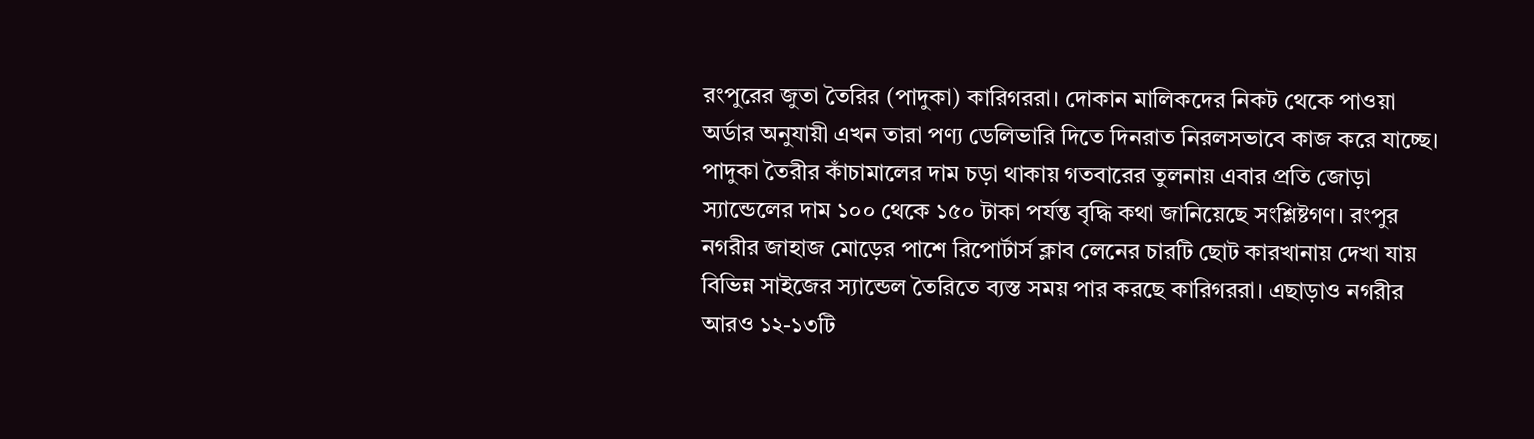রংপুরের জুতা তৈরির (পাদুকা) কারিগররা। দোকান মালিকদের নিকট থেকে পাওয়া অর্ডার অনুযায়ী এখন তারা পণ্য ডেলিভারি দিতে দিনরাত নিরলসভাবে কাজ করে যাচ্ছে। পাদুকা তৈরীর কাঁচামালের দাম চড়া থাকায় গতবারের তুলনায় এবার প্রতি জোড়া স্যান্ডেলের দাম ১০০ থেকে ১৫০ টাকা পর্যন্ত বৃদ্ধি কথা জানিয়েছে সংশ্লিষ্টগণ। রংপুর নগরীর জাহাজ মোড়ের পাশে রিপোর্টার্স ক্লাব লেনের চারটি ছোট কারখানায় দেখা যায় বিভিন্ন সাইজের স্যান্ডেল তৈরিতে ব্যস্ত সময় পার করছে কারিগররা। এছাড়াও নগরীর আরও ১২-১৩টি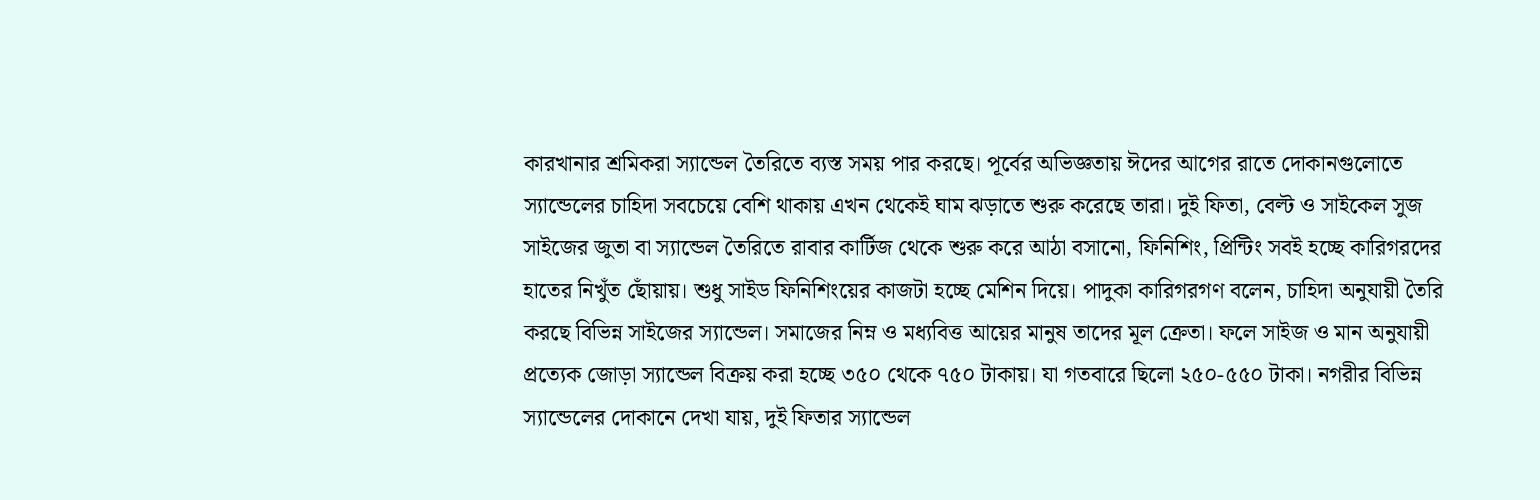কারখানার শ্রমিকরা স্যান্ডেল তৈরিতে ব্যস্ত সময় পার করছে। পূর্বের অভিজ্ঞতায় ঈদের আগের রাতে দোকানগুলোতে স্যান্ডেলের চাহিদা সবচেয়ে বেশি থাকায় এখন থেকেই ঘাম ঝড়াতে শুরু করেছে তারা। দুই ফিতা, বেল্ট ও সাইকেল সুজ সাইজের জুতা বা স্যান্ডেল তৈরিতে রাবার কার্টিজ থেকে শুরু করে আঠা বসানো, ফিনিশিং, প্রিন্টিং সবই হচ্ছে কারিগরদের হাতের নিখুঁত ছোঁয়ায়। শুধু সাইড ফিনিশিংয়ের কাজটা হচ্ছে মেশিন দিয়ে। পাদুকা কারিগরগণ বলেন, চাহিদা অনুযায়ী তৈরি করছে বিভিন্ন সাইজের স্যান্ডেল। সমাজের নিম্ন ও মধ্যবিত্ত আয়ের মানুষ তাদের মূল ক্রেতা। ফলে সাইজ ও মান অনুযায়ী প্রত্যেক জোড়া স্যান্ডেল বিক্রয় করা হচ্ছে ৩৫০ থেকে ৭৫০ টাকায়। যা গতবারে ছিলো ২৫০-৫৫০ টাকা। নগরীর বিভিন্ন স্যান্ডেলের দোকানে দেখা যায়, দুই ফিতার স্যান্ডেল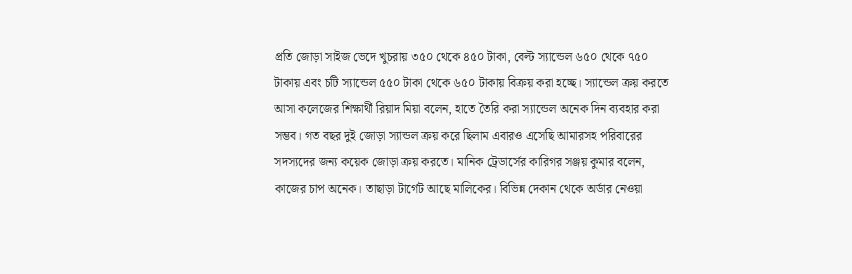প্রতি জোড়া সাইজ ভেদে খুচরায় ৩৫০ থেকে ৪৫০ টাকা, বেল্ট স্যান্ডেল ৬৫০ থেকে ৭৫০ টাকায় এবং চটি স্যান্ডেল ৫৫০ টাকা থেকে ৬৫০ টাকায় বিক্রয় করা হচ্ছে। স্যান্ডেল ক্রয় করতে আসা কলেজের শিক্ষার্থী রিয়াদ মিয়া বলেন, হাতে তৈরি করা স্যান্ডেল অনেক দিন ব্যবহার করা সম্ভব। গত বছর দুই জোড়া স্যান্ডল ক্রয় করে ছিলাম এবারও এসেছি আমারসহ পরিবারের সদস্যদের জন্য কয়েক জোড়া ক্রয় করতে। মানিক ট্রেডার্সের কারিগর সঞ্জয় কুমার বলেন, কাজের চাপ অনেক। তাছাড়া টার্গেট আছে মালিকের। বিভিন্ন দেকান থেকে অর্ডার নেওয়া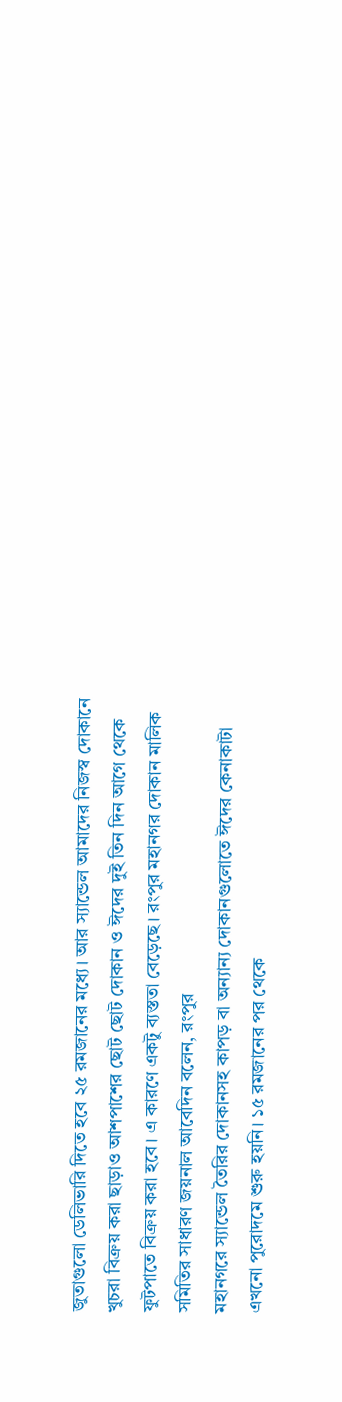জুতাগুলো ডেলিভারি দিতে হবে ২৫ রমজানের মধ্যে। আর স্যান্ডেল আমাদের নিজস্ব দোকানে খুচরা বিক্রয় করা ছাড়াও আশপাশের ছোট ছোট দোকান ও ঈদের দুই তিন দিন আগে থেকে ফুটপাতে বিক্রয় করা হবে। এ কারণে একটু ব্যস্ততা বেড়েছে। রংপুর মহানগর দোকান মালিক সমিতির সাধারণ জয়নাল আবেদিন বলেন, রংপুর
মহানগরে স্যান্ডেল তৈরির দোকানসহ কাপড় বা অন্যান্য দোকানগুলোতে ঈদের কেনাকাটা এখনো পুরোদমে শুরু হয়নি। ১৫ রমজানের পর থেকে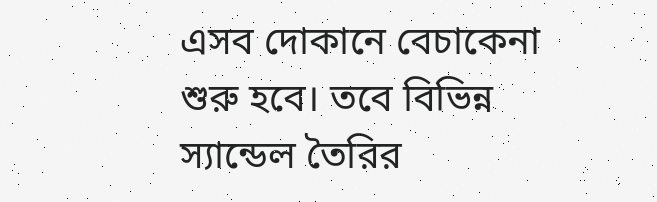এসব দোকানে বেচাকেনা শুরু হবে। তবে বিভিন্ন স্যান্ডেল তৈরির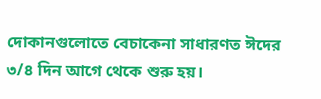দোকানগুলোতে বেচাকেনা সাধারণত ঈদের ৩/৪ দিন আগে থেকে শুরু হয়।